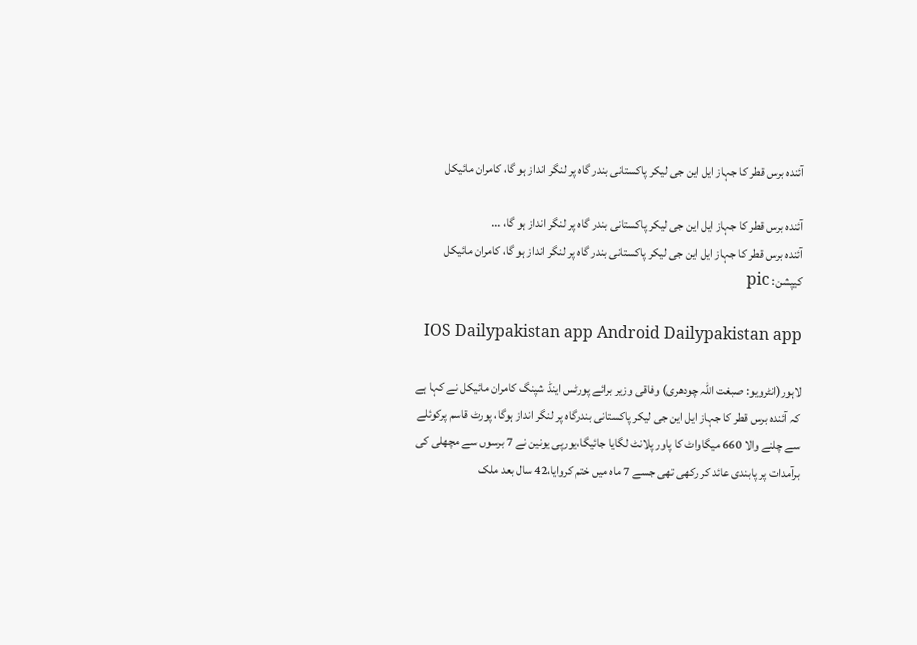آئندہ برس قطر کا جہاز ایل این جی لیکر پاکستانی بندر گاہ پر لنگر انداز ہو گا، کامران مائیکل

آئندہ برس قطر کا جہاز ایل این جی لیکر پاکستانی بندر گاہ پر لنگر انداز ہو گا، ...
آئندہ برس قطر کا جہاز ایل این جی لیکر پاکستانی بندر گاہ پر لنگر انداز ہو گا، کامران مائیکل
کیپشن: pic

  IOS Dailypakistan app Android Dailypakistan app

لاہور(انٹرویو: صبغت اللہ چودھری) وفاقی وزیر برائے پورٹس اینڈ شپنگ کامران مائیکل نے کہا ہے کہ آئندہ برس قطر کا جہاز ایل این جی لیکر پاکستانی بندرگاہ پر لنگر انداز ہوگا، پورٹ قاسم پرکوئلے سے چلنے والا 660 میگاواٹ کا پاور پلانٹ لگایا جائیگا،یورپی یونین نے 7 برسوں سے مچھلی کی برآمدات پر پابندی عائد کر رکھی تھی جسے 7 ماہ میں ختم کروایا،42 سال بعد ملک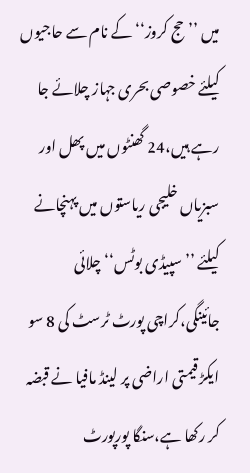میں ’’حج کروز‘‘ کے نام سے حاجیوں کیلئے خصوصی بحری جہاز چلائے جا رہے ہیں،24 گھنٹوں میں پھل اور سبزیاں خلیجی ریاستوں میں پہنچانے کیلئے ’’سپیڈی بوٹس‘‘چلائی جائینگی،کراچی پورٹ ٹرسٹ کی 8 سو ایکڑ قیمتی اراضی پر لینڈ مافیا نے قبضہ کر رکھا ہے،سنگا پورپورٹ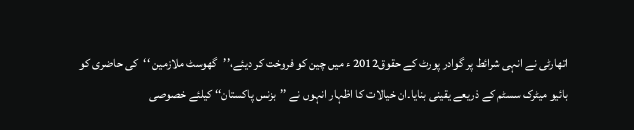اتھارٹی نے انہی شرائط پر گوادر پورٹ کے حقوق2012 ء میں چین کو فروخت کر دیئے،’’گھوسٹ ملازمین ‘‘کی حاضری کو بائیو میٹرک سسٹم کے ذریعے یقینی بنایا۔ان خیالات کا اظہار انہوں نے ’’بزنس پاکستان‘‘ کیلئے خصوصی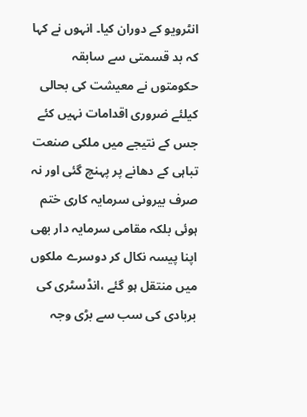انٹرویو کے دوران کیا۔ انہوں نے کہا کہ بد قسمتی سے سابقہ حکومتوں نے معیشت کی بحالی کیلئے ضروری اقدامات نہیں کئے جس کے نتیجے میں ملکی صنعت تباہی کے دھانے پر پہنچ گئی اور نہ صرف بیرونی سرمایہ کاری ختم ہوئی بلکہ مقامی سرمایہ دار بھی اپنا پیسہ نکال کر دوسرے ملکوں میں منتقل ہو گئے ،انڈسٹری کی بربادی کی سب سے بڑی وجہ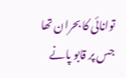توانائی کا بحران تھا جس پر قابو پانے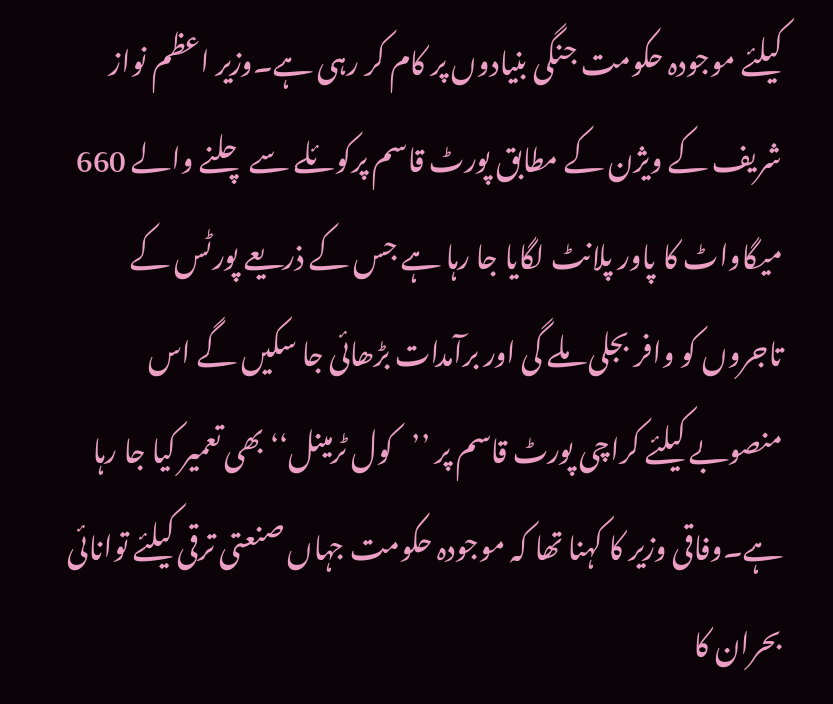کیلئے موجودہ حکومت جنگی بنیادوں پر کام کر رہی ہے۔وزیر اعظم نواز شریف کے ویژن کے مطابق پورٹ قاسم پرکوئلے سے چلنے والے 660 میگاواٹ کا پاور پلانٹ لگایا جا رہا ہے جس کے ذریعے پورٹس کے تاجروں کو وافر بجلی ملے گی اور برآمدات بڑھائی جا سکیں گے اس منصوبے کیلئے کراچی پورٹ قاسم پر ’’کول ٹرمینل‘‘ بھی تعمیر کیا جا رہا ہے۔وفاقی وزیر کا کہنا تھا کہ موجودہ حکومت جہاں صنعتی ترقی کیلئے توانائی بحران کا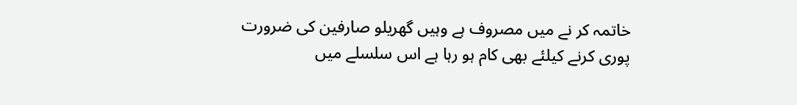خاتمہ کر نے میں مصروف ہے وہیں گھریلو صارفین کی ضرورت پوری کرنے کیلئے بھی کام ہو رہا ہے اس سلسلے میں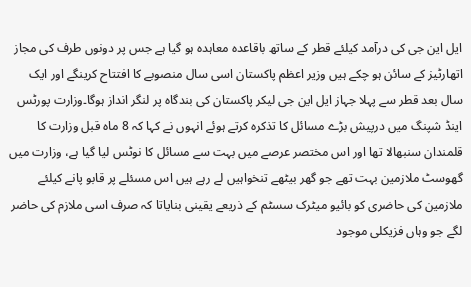ایل این جی کی درآمد کیلئے قطر کے ساتھ باقاعدہ معاہدہ ہو گیا ہے جس پر دونوں طرف کی مجاز اتھارٹیز کے سائن ہو چکے ہیں وزیر اعظم پاکستان اسی سال منصوبے کا افتتاح کرینگے اور ایک سال بعد قطر سے پہلا جہاز ایل این جی لیکر پاکستان کی بندگاہ پر لنگر انداز ہوگا۔وزارت پورٹس اینڈ شپنگ میں درپیش بڑے مسائل کا تذکرہ کرتے ہوئے انہوں نے کہا کہ 8 ماہ قبل وزارت کا قلمندان سنبھالا تھا اور اس مختصر عرصے میں بہت سے مسائل کا نوٹس لیا گیا ہے، وزارت میں گھوسٹ ملازمین بہت تھے جو گھر بیٹھے تنخواہیں لے رہے ہیں اس مسئلے پر قابو پانے کیلئے ملازمین کی حاضری کو بائیو میٹرک سسٹم کے ذریعے یقینی بنایاتا کہ صرف اسی ملازم کی حاضر لگے جو وہاں فزیکلی موجود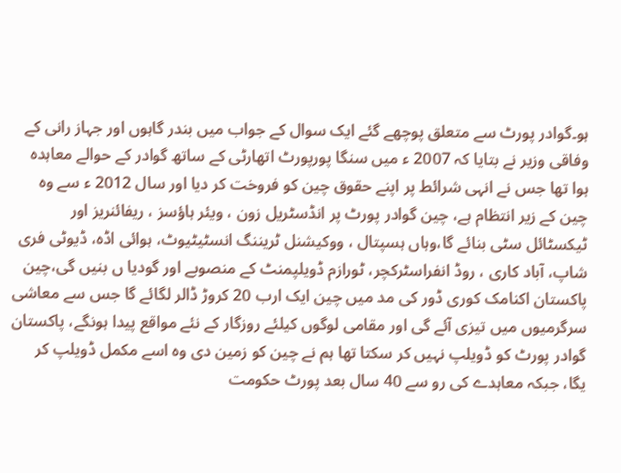ہو۔گوادر پورٹ سے متعلق پوچھے گئے ایک سوال کے جواب میں بندر گاہوں اور جہاز رانی کے وفاقی وزیر نے بتایا کہ 2007 ء میں سنگا پورپورٹ اتھارٹی کے ساتھ گوادر کے حوالے معاہدہ ہوا تھا جس نے انہی شرائط پر اپنے حقوق چین کو فروخت کر دیا اور سال 2012 ء سے وہ چین کے زیر انتظام ہے، چین گوادر پورٹ پر انڈسٹریل زون ، ویئر ہاؤسز ، ریفائنریز اور ٹیکسٹائل سٹی بنائے گا،وہاں ہسپتال ، ووکیشنل ٹریننگ انسٹیٹیوٹ، ہوائی اڈہ، ڈیوٹی فری شاپ، آباد کاری ، روڈ انفراسٹرکچر، ٹورازم ڈویلپمنٹ کے منصوبے اور گودیا ں بنیں گی،چین پاکستان اکنامک کوری ڈور کی مد میں چین ایک ارب 20 کروڑ ڈالر لگائے گا جس سے معاشی سرگرمیوں میں تیزی آئے گی اور مقامی لوگوں کیلئے روزگار کے نئے مواقع پیدا ہونگے، پاکستان گوادر پورٹ کو ڈویلپ نہیں کر سکتا تھا ہم نے چین کو زمین دی وہ اسے مکمل ڈویلپ کر یگا، جبکہ معاہدے کی رو سے 40 سال بعد پورٹ حکومت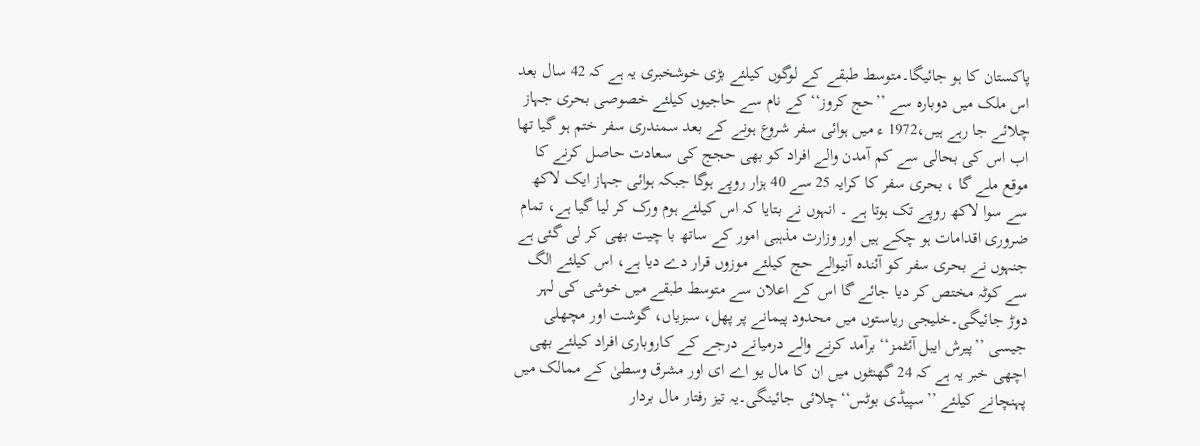پاکستان کا ہو جائیگا۔متوسط طبقے کے لوگوں کیلئے بڑی خوشخبری یہ ہے کہ 42 سال بعد اس ملک میں دوبارہ سے ’’حج کروز‘‘ کے نام سے حاجیوں کیلئے خصوصی بحری جہاز چلائے جا رہے ہیں،1972 ء میں ہوائی سفر شروع ہونے کے بعد سمندری سفر ختم ہو گیا تھا اب اس کی بحالی سے کم آمدن والے افراد کو بھی حجج کی سعادت حاصل کرنے کا موقع ملے گا ، بحری سفر کا کرایہ 25 سے 40 ہزار روپے ہوگا جبکہ ہوائی جہاز ایک لاکھ سے سوا لاکھ روپے تک ہوتا ہے ۔ انہوں نے بتایا کہ اس کیلئے ہوم ورک کر لیا گیا ہے، تمام ضروری اقدامات ہو چکے ہیں اور وزارت مذہبی امور کے ساتھ با چیت بھی کر لی گئی ہے جنہوں نے بحری سفر کو آئندہ آنیوالے حج کیلئے موزوں قرار دے دیا ہے، اس کیلئے الگ سے کوٹہ مختص کر دیا جائے گا اس کے اعلان سے متوسط طبقے میں خوشی کی لہر دوڑ جائیگی۔خلیجی ریاستوں میں محدود پیمانے پر پھل، سبزیاں، گوشت اور مچھلی جیسی ’’پیرش ایبل آئٹمز‘‘ برآمد کرنے والے درمیانے درجے کے کاروباری افراد کیلئے بھی اچھی خبر یہ ہے کہ 24 گھنٹوں میں ان کا مال یو اے ای اور مشرق وسطیٰ کے ممالک میں پہنچانے کیلئے ’’سپیڈی بوٹس‘‘چلائی جائینگی۔یہ تیز رفتار مال بردار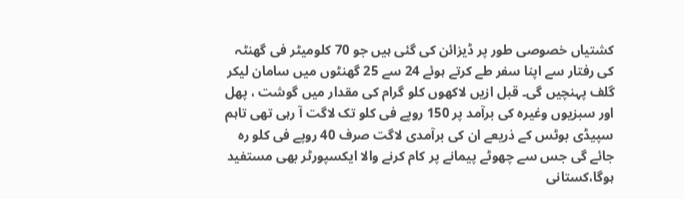کشتیاں خصوصی طور پر ڈیزائن کی گئی ہیں جو 70 کلومیٹر فی گھنٹہ کی رفتار سے اپنا سفر طے کرتے ہوئے 24 سے 25 گھنٹوں میں سامان لیکر گلف پہنچیں گی۔ قبل ازیں لاکھوں کلو گرام کی مقدار میں گوشت ، پھل اور سبزیوں وغیرہ کی برآمد پر 150 روپے فی کلو تک لاگت آ رہی تھی تاہم سپیڈی بوٹس کے ذریعے ان کی برآمدی لاگت صرف 40 روپے فی کلو رہ جائے گی جس سے چھوٹے پیمانے پر کام کرنے والا ایکسپورٹر بھی مستفید ہوگا،کستانی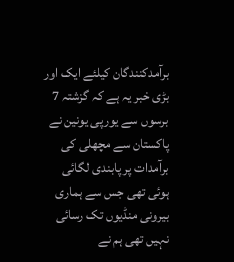برآمدکنندگان کیلئے ایک اور بڑی خبر یہ ہے کہ گزشتہ 7 برسوں سے یورپی یونین نے پاکستان سے مچھلی کی برآمدات پر پابندی لگائی ہوئی تھی جس سے ہماری بیرونی منڈیوں تک رسائی نہیں تھی ہم نے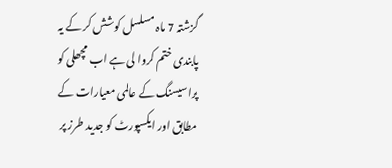گزشتہ 7 ماہ مسلسل کوشش کر کے یہ پابندی ختم کروا لی ہے اب مچھلی کو پراسیسنگ کے عالمی معیارات کے مطابق اور ایکسپورٹ کو جدید طرز پر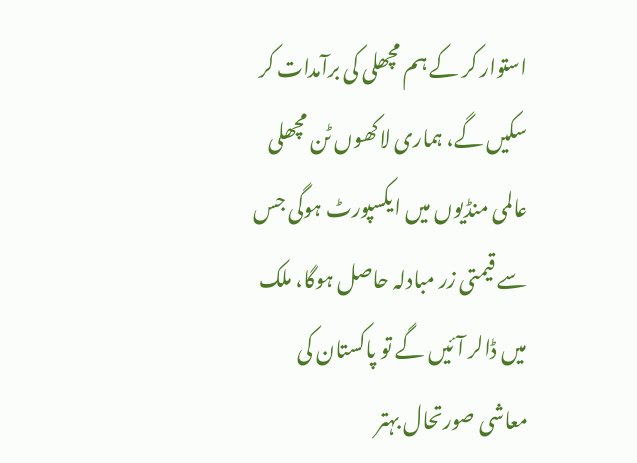استوار کر کے ہم مچھلی کی برآمدات کر سکیں گے، ہماری لاکھوں ٹن مچھلی عالمی منڈیوں میں ایکسپورٹ ہوگی جس سے قیمتی زر مبادلہ حاصل ہوگا، ملک میں ڈالر آئیں گے تو پاکستان کی معاشی صورتحال بہتر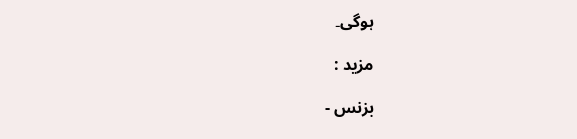ہوگی۔

مزید :

بزنس -